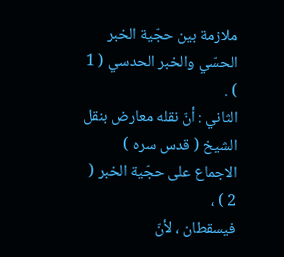ملازمة بين حجّية الخبر الحسّي والخبر الحدسي ( 1 ) .
الثاني : أنّ نقله معارض بنقل الشيخ ( قدس سره ) الاجماع على حجّية الخبر ( 2 ) ،
فيسقطان ، لأنّ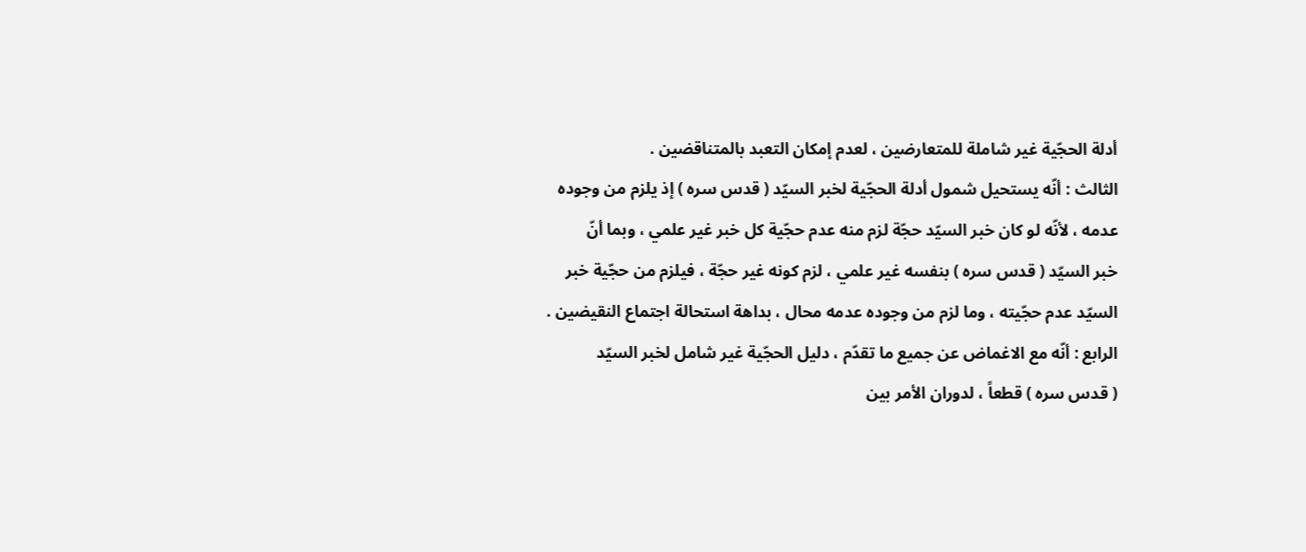أدلة الحجّية غير شاملة للمتعارضين ، لعدم إمكان التعبد بالمتناقضين .
الثالث : أنّه يستحيل شمول أدلة الحجّية لخبر السيّد ( قدس سره ) إذ يلزم من وجوده
عدمه ، لأنّه لو كان خبر السيّد حجّة لزم منه عدم حجّية كل خبر غير علمي ، وبما أنّ
خبر السيّد ( قدس سره ) بنفسه غير علمي ، لزم كونه غير حجّة ، فيلزم من حجّية خبر
السيّد عدم حجّيته ، وما لزم من وجوده عدمه محال ، بداهة استحالة اجتماع النقيضين .
الرابع : أنّه مع الاغماض عن جميع ما تقدّم ، دليل الحجّية غير شامل لخبر السيّد
( قدس سره ) قطعاً ، لدوران الأمر بين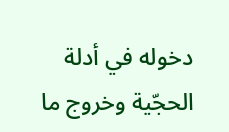دخوله في أدلة الحجّية وخروج ما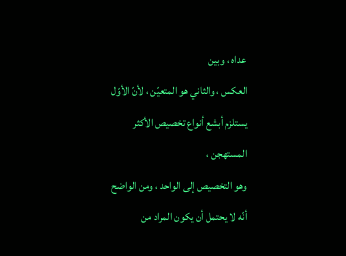عداه ، وبين
العكس ، والثاني هو المتعيّن ، لأنّ الأوّل يستلزم أبشع أنواع تخصيص الأكثر المستهجن ،
وهو التخصيص إلى الواحد ، ومن الواضح أنّه لا يحتمل أن يكون المراد من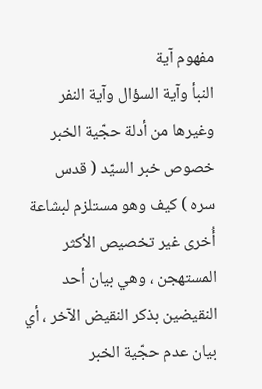مفهوم آية
النبأ وآية السؤال وآية النفر وغيرها من أدلة حجّية الخبر خصوص خبر السيّد ( قدس
سره ) كيف وهو مستلزم لبشاعة أُخرى غير تخصيص الأكثر المستهجن ، وهي بيان أحد
النقيضين بذكر النقيض الآخر ، أي بيان عدم حجّية الخبر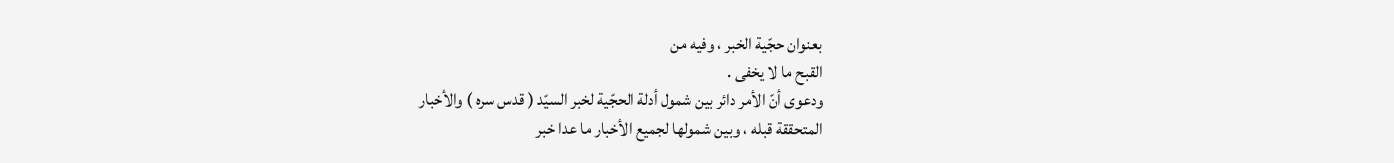بعنوان حجّية الخبر ، وفيه من
القبح ما لا يخفى .
ودعوى أنّ الأمر دائر بين شمول أدلة الحجّية لخبر السيّد ( قدس سره ) والأخبار
المتحققة قبله ، وبين شمولها لجميع الأخبار ما عدا خبر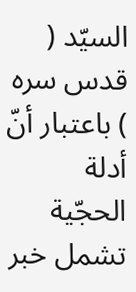السيّد ( قدس سره ) باعتبار أنّ
أدلة الحجّية تشمل خبر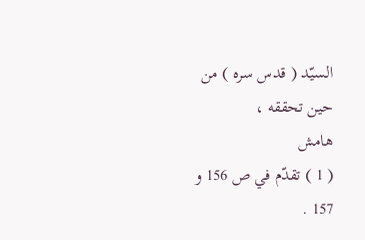السيّد ( قدس سره ) من حين تحققه ،
هامش
( 1 ) تقدّم في ص 156 و 157 .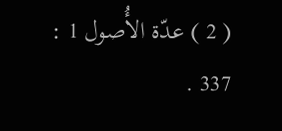( 2 ) عدّة الأُصول 1 : 337 .